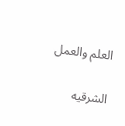العلم والعمل

الشرقيه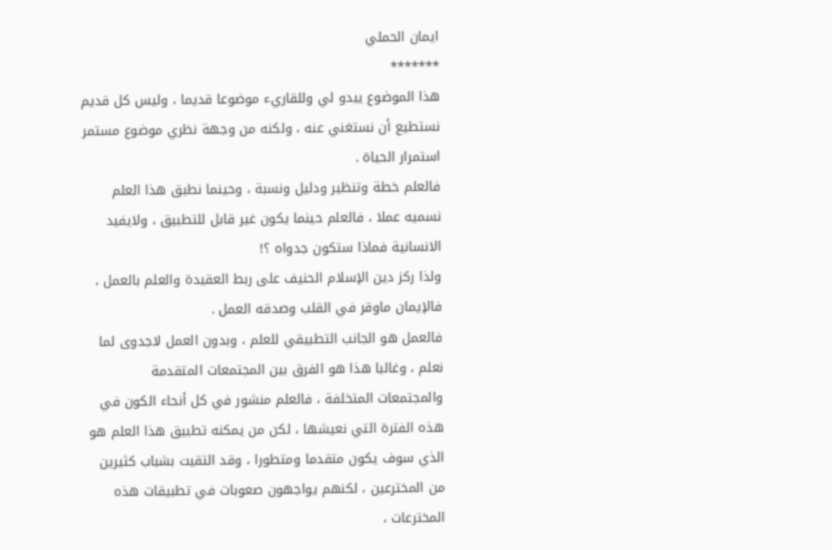ايمان الحملي
*******
هذا الموضوع يبدو لي وللقاريء موضوعا قديما ، وليس كل قديم نستطيع أن نستغني عنه ، ولكنه من وجهة نظري موضوع مستمر استمرار الحياة .
فالعلم خطة وتنظير ودليل ونسبة ، وحينما نطبق هذا العلم نسميه عملا ، فالعلم حينما يكون غير قابل للتطبيق ، ولايفيد الانسانية فماذا ستكون جدواه ؟!
ولذا ركز دين الإسلام الحنيف على ربط العقيدة والعلم بالعمل ، فالإيمان ماوقر في القلب وصدقه العمل .
فالعمل هو الجانب التطبيقي للعلم ، وبدون العمل لاجدوى لما نعلم ، وغالبا هذا هو الفرق بين المجتمعات المتقدمة والمجتمعات المتخلفة ، فالعلم منشور في كل أنحاء الكون في هذه الفترة التي نعيشها ، لكن من يمكنه تطبيق هذا العلم هو الذي سوف يكون متقدما ومتطورا ، وقد التقيت بشباب كثيرين من المخترعين ، لكنهم يواجهون صعوبات في تطبيقات هذه المخترعات ،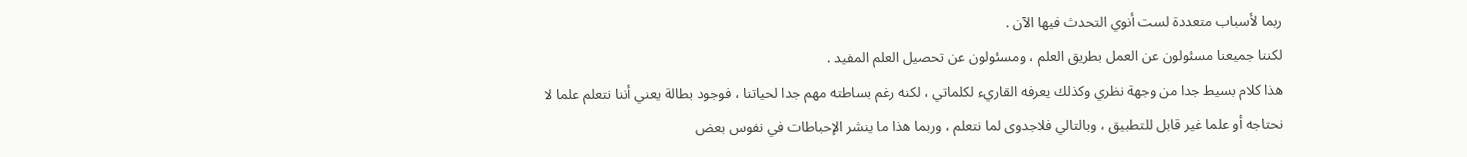ربما لأسباب متعددة لست أنوي التحدث فيها الآن .
لكننا جميعنا مسئولون عن العمل بطريق العلم ، ومسئولون عن تحصيل العلم المفيد .
هذا كلام بسيط جدا من وجهة نظري وكذلك يعرفه القاريء لكلماتي ، لكنه رغم بساطته مهم جدا لحياتنا ، فوجود بطالة يعني أننا نتعلم علما لا نحتاجه أو علما غير قابل للتطبيق ، وبالتالي فلاجدوى لما نتعلم ، وربما هذا ما ينشر الإحباطات في نفوس بعض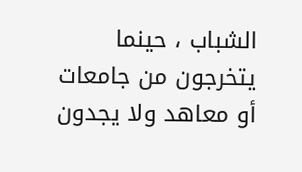الشباب ، حينما يتخرجون من جامعات أو معاهد ولا يجدون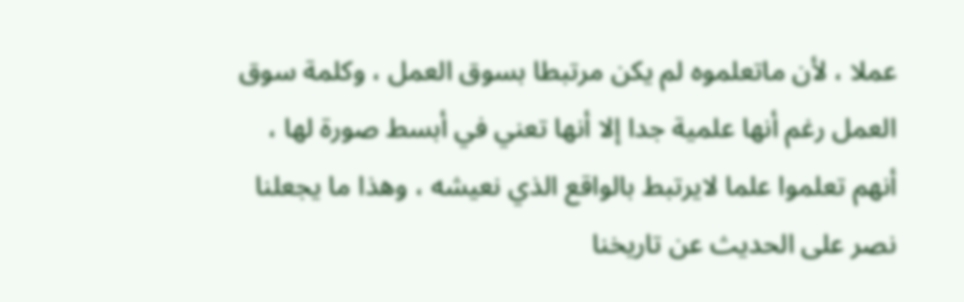عملا ، لأن ماتعلموه لم يكن مرتبطا بسوق العمل ، وكلمة سوق العمل رغم أنها علمية جدا إلا أنها تعني في أبسط صورة لها ، أنهم تعلموا علما لايرتبط بالواقع الذي نعيشه ، وهذا ما يجعلنا نصر على الحديث عن تاريخنا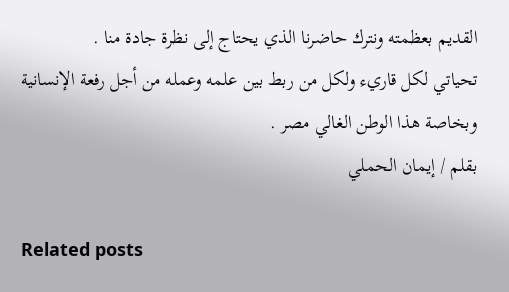القديم بعظمته ونترك حاضرنا الذي يحتاج إلى نظرة جادة منا .
تحياتي لكل قاريء ولكل من ربط بين علمه وعمله من أجل رفعة الإنسانية وبخاصة هذا الوطن الغالي مصر .
بقلم / إيمان الحملي

Related posts